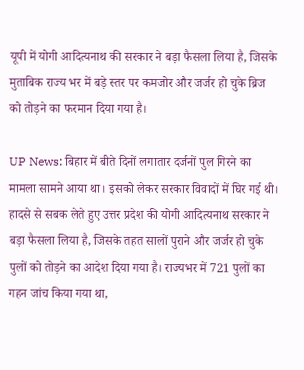यूपी में योगी आदित्यनाथ की सरकार ने बड़ा फैसला लिया है, जिसके मुताबिक राज्य भर में बड़े स्तर पर कमजोर और जर्जर हो चुके ब्रिज को तोड़ने का फरमान दिया गया है।

UP News: बिहार में बीते दिनों लगातार दर्जनों पुल गिरने का मामला सामने आया था। इसको लेकर सरकार विवादों में घिर गई थी। हादसे से सबक लेते हुए उत्तर प्रदेश की योगी आदित्यनाथ सरकार ने बड़ा फैसला लिया है, जिसके तहत सालों पुराने और जर्जर हो चुके पुलों को तोड़ने का आदेश दिया गया है। राज्यभर में 721 पुलों का गहन जांच किया गया था,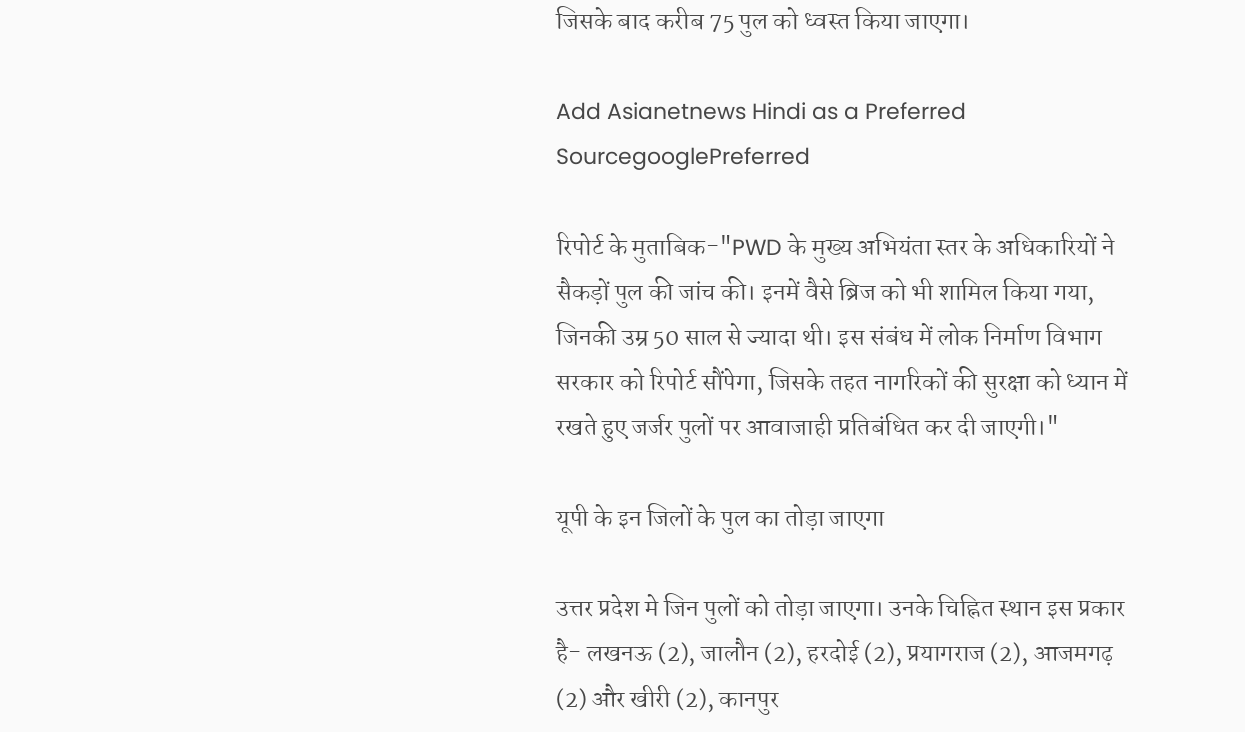जिसके बाद करीब 75 पुल को ध्वस्त किया जाएगा।

Add Asianetnews Hindi as a Preferred SourcegooglePreferred

रिपोर्ट के मुताबिक-"PWD के मुख्य अभियंता स्तर के अधिकारियों ने सैकड़ों पुल की जांच की। इनमें वैसे ब्रिज को भी शामिल किया गया, जिनकी उम्र 50 साल से ज्यादा थी। इस संबंध में लोक निर्माण विभाग सरकार को रिपोर्ट सौंपेगा, जिसके तहत नागरिकों की सुरक्षा को ध्यान में रखते हुए जर्जर पुलों पर आवाजाही प्रतिबंधित कर दी जाएगी।"

यूपी के इन जिलों के पुल का तोड़ा जाएगा

उत्तर प्रदेश मे जिन पुलों को तोड़ा जाएगा। उनके चिह्नित स्थान इस प्रकार है- लखनऊ (2), जालौन (2), हरदोई (2), प्रयागराज (2), आजमगढ़ (2) और खीरी (2), कानपुर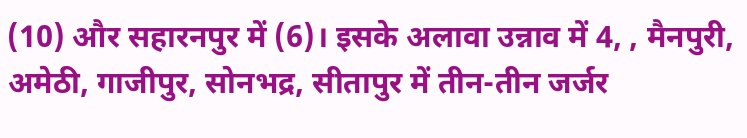(10) और सहारनपुर में (6)। इसके अलावा उन्नाव में 4, , मैनपुरी, अमेठी, गाजीपुर, सोनभद्र, सीतापुर में तीन-तीन जर्जर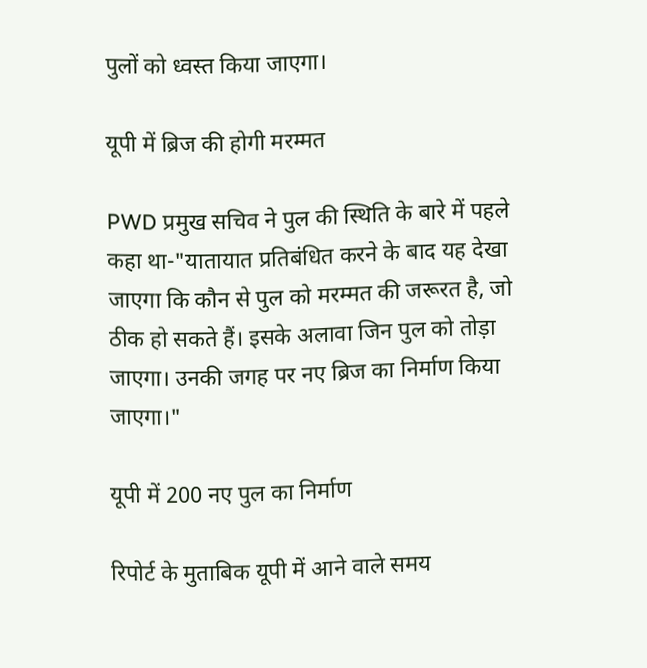पुलों को ध्वस्त किया जाएगा।

यूपी में ब्रिज की होगी मरम्मत

PWD प्रमुख सचिव ने पुल की स्थिति के बारे में पहले कहा था-"यातायात प्रतिबंधित करने के बाद यह देखा जाएगा कि कौन से पुल को मरम्मत की जरूरत है, जो ठीक हो सकते हैं। इसके अलावा जिन पुल को तोड़ा जाएगा। उनकी जगह पर नए ब्रिज का निर्माण किया जाएगा।"

यूपी में 200 नए पुल का निर्माण

रिपोर्ट के मुताबिक यूपी में आने वाले समय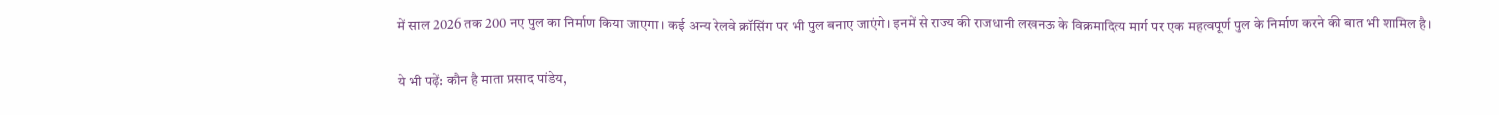में साल 2026 तक 200 नए पुल का निर्माण किया जाएगा। कई अन्य रेलवे क्रॉसिंग पर भी पुल बनाए जाएंगे। इनमें से राज्य की राजधानी लखनऊ के विक्रमादित्य मार्ग पर एक महत्वपूर्ण पुल के निर्माण करने की बात भी शामिल है।

ये भी पढ़ें: कौन है माता प्रसाद पांडेय,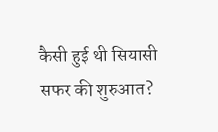कैसी हुई थी सियासी सफर की शुरुआत?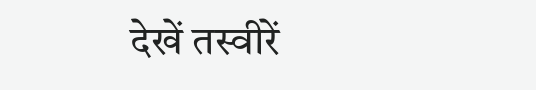देखें तस्वीरें